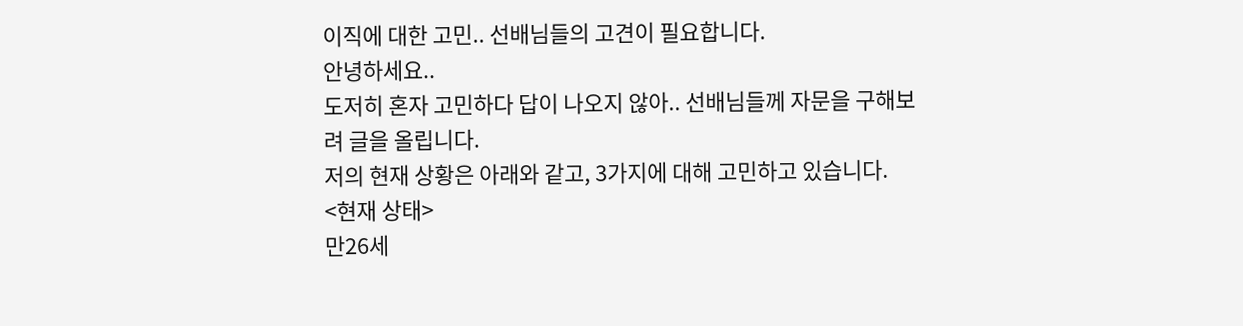이직에 대한 고민.. 선배님들의 고견이 필요합니다.
안녕하세요..
도저히 혼자 고민하다 답이 나오지 않아.. 선배님들께 자문을 구해보려 글을 올립니다.
저의 현재 상황은 아래와 같고, 3가지에 대해 고민하고 있습니다.
<현재 상태>
만26세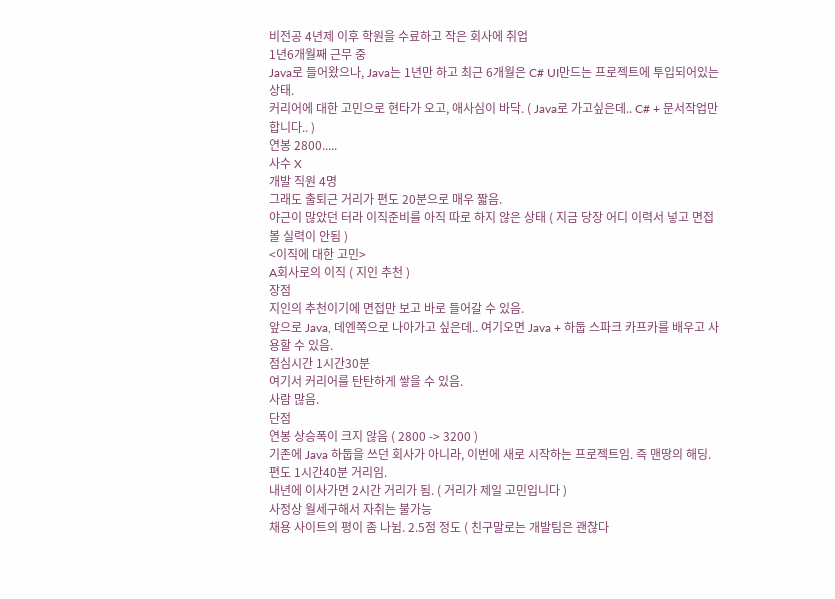비전공 4년제 이후 학원을 수료하고 작은 회사에 취업
1년6개월째 근무 중
Java로 들어왔으나, Java는 1년만 하고 최근 6개월은 C# UI만드는 프로젝트에 투입되어있는 상태.
커리어에 대한 고민으로 현타가 오고, 애사심이 바닥. ( Java로 가고싶은데.. C# + 문서작업만 합니다.. )
연봉 2800.....
사수 X
개발 직원 4명
그래도 출퇴근 거리가 편도 20분으로 매우 짧음.
야근이 많았던 터라 이직준비를 아직 따로 하지 않은 상태 ( 지금 당장 어디 이력서 넣고 면접 볼 실력이 안됨 )
<이직에 대한 고민>
A회사로의 이직 ( 지인 추천 )
장점
지인의 추천이기에 면접만 보고 바로 들어갈 수 있음.
앞으로 Java, 데엔쪽으로 나아가고 싶은데.. 여기오면 Java + 하둡 스파크 카프카를 배우고 사용할 수 있음.
점심시간 1시간30분
여기서 커리어를 탄탄하게 쌓을 수 있음.
사람 많음.
단점
연봉 상승폭이 크지 않음 ( 2800 -> 3200 )
기존에 Java 하둡을 쓰던 회사가 아니라, 이번에 새로 시작하는 프로젝트임. 즉 맨땅의 해딩.
편도 1시간40분 거리임.
내년에 이사가면 2시간 거리가 됨. ( 거리가 제일 고민입니다 )
사정상 월세구해서 자취는 불가능
채용 사이트의 평이 좀 나뉨. 2.5점 정도 ( 친구말로는 개발팀은 괜찮다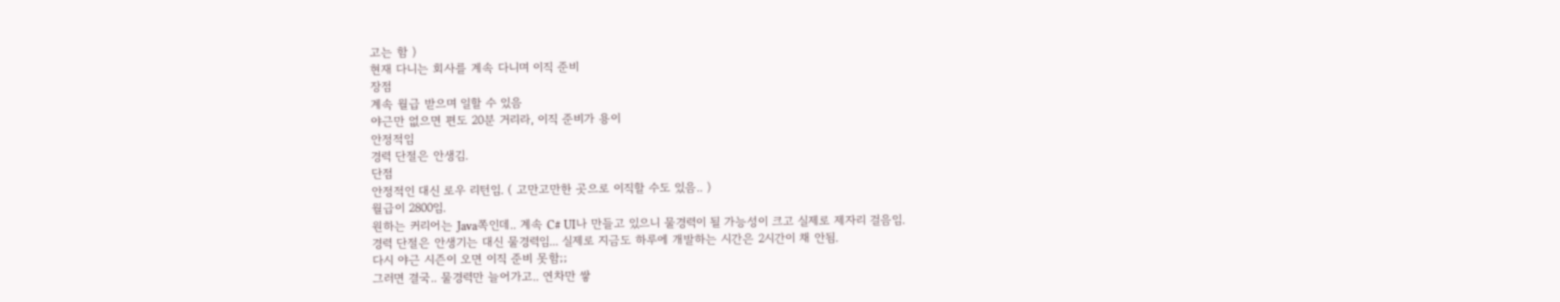고는 함 )
현재 다니는 회사를 계속 다니며 이직 준비
장점
계속 월급 받으며 일할 수 있음
야근만 없으면 편도 20분 거리라, 이직 준비가 용이
안정적임
경력 단절은 안생김.
단점
안정적인 대신 로우 리턴임. ( 고만고만한 곳으로 이직할 수도 있음.. )
월급이 2800임.
원하는 커리어는 Java쪽인데.. 계속 C# UI나 만들고 있으니 물경력이 될 가능성이 크고 실제로 제자리 걸음임.
경력 단절은 안생기는 대신 물경력임... 실제로 지금도 하루에 개발하는 시간은 2시간이 채 안됨.
다시 야근 시즌이 오면 이직 준비 못함;;
그러면 결국.. 물경력만 늘어가고.. 연차만 쌓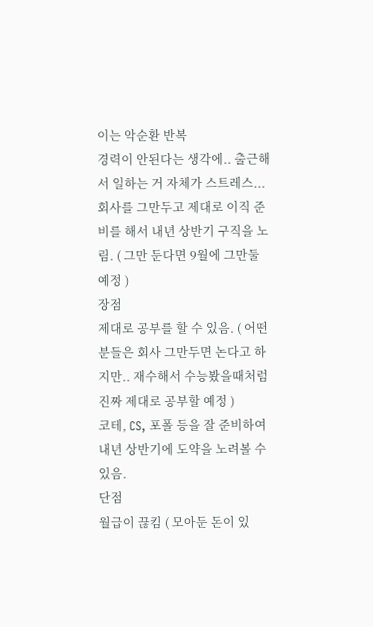이는 악순환 반복
경력이 안된다는 생각에.. 출근해서 일하는 거 자체가 스트레스...
회사를 그만두고 제대로 이직 준비를 해서 내년 상반기 구직을 노림. ( 그만 둔다면 9월에 그만둘 예정 )
장점
제대로 공부를 할 수 있음. ( 어떤 분들은 회사 그만두면 논다고 하지만.. 재수해서 수능봤을때처럼 진짜 제대로 공부할 예정 )
코테, CS, 포폴 등을 잘 준비하여 내년 상반기에 도약을 노려볼 수 있음.
단점
월급이 끊킴 ( 모아둔 돈이 있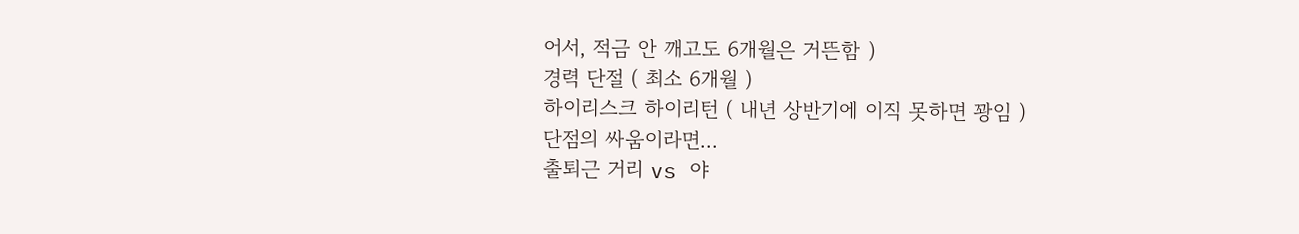어서, 적금 안 깨고도 6개월은 거뜬함 )
경력 단절 ( 최소 6개월 )
하이리스크 하이리턴 ( 내년 상반기에 이직 못하면 꽝임 )
단점의 싸움이라면...
출퇴근 거리 vs 야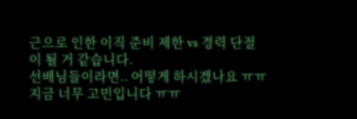근으로 인한 이직 준비 제한 vs 경력 단절
이 될 거 같습니다.
선배님들이라면.. 어떻게 하시겠나요 ㅠㅠ
지금 너무 고민입니다 ㅠㅠ